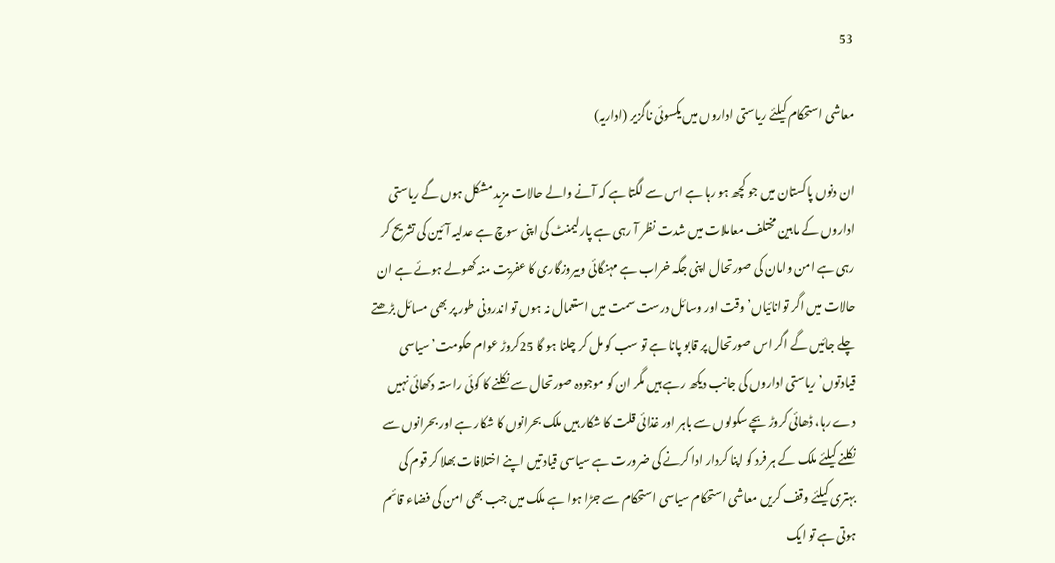53

معاشی استحکام کیلئے ریاستی اداروں میں یکسوئی ناگزیر (اداریہ)

ان دنوں پاکستان میں جو کچھ ہو رہا ہے اس سے لگتا ہے کہ آنے والے حالات مزید مشکل ہوں گے ریاستی اداروں کے مابین مختلف معاملات میں شدت نظر آ رہی ہے پارلیمنٹ کی اپنی سوچ ہے عدلیہ آئین کی تشریح کر رہی ہے امن وامان کی صورتحال اپنی جگہ خراب ہے مہنگائی وبیروزگاری کا عفریت منہ کھولے ہوئے ہے ان حالات میں اگر توانائیاں’ وقت اور وسائل درست سمت میں استعمال نہ ہوں تو اندرونی طور پر بھی مسائل بڑھتے چلے جائیں گے اگر اس صورتحال پر قابو پانا ہے تو سب کو مل کر چلنا ہو گا 25کروڑ عوام حکومت’ سیاسی قیادتوں’ ریاستی اداروں کی جانب دیکھ رہے ہیں مگر ان کو موجودہ صورتحال سے نکلنے کا کوئی راستہ دکھائی نہیں دے رہا، ڈھائی کروڑ بچے سکولوں سے باہر اور غذائی قلت کا شکار ہیں ملک بحرانوں کا شکار ہے اور بحرانوں سے نکلنے کیلئے ملک کے ہر فرد کو اپنا کردار ادا کرنے کی ضرورت ہے سیاسی قیادتیں اپنے اختلافات بھلا کر قوم کی بہتری کیلئے وقف کریں معاشی استحکام سیاسی استحکام سے جڑا ہوا ہے ملک میں جب بھی امن کی فضاء قائم ہوتی ہے تو ایک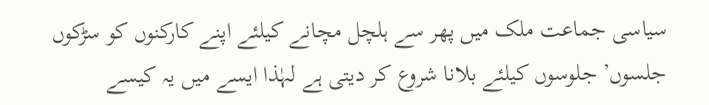سیاسی جماعت ملک میں پھر سے ہلچل مچانے کیلئے اپنے کارکنوں کو سڑکوں جلسوں’ جلوسوں کیلئے بلانا شروع کر دیتی ہے لہٰذا ایسے میں یہ کیسے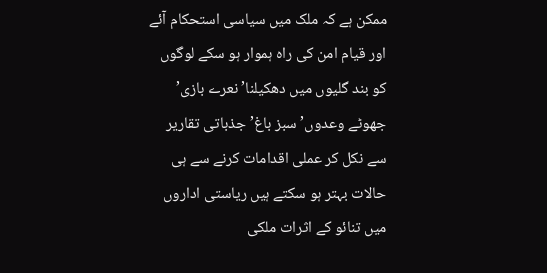ممکن ہے کہ ملک میں سیاسی استحکام آئے اور قیام امن کی راہ ہموار ہو سکے لوگوں کو بند گلیوں میں دھکیلنا’ نعرے بازی’ جھوٹے وعدوں’ سبز باغ’ جذباتی تقاریر سے نکل کر عملی اقدامات کرنے سے ہی حالات بہتر ہو سکتے ہیں ریاستی اداروں میں تنائو کے اثرات ملکی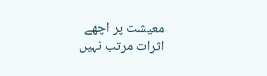معیشت پر اچھے اثرات مرتب نہیں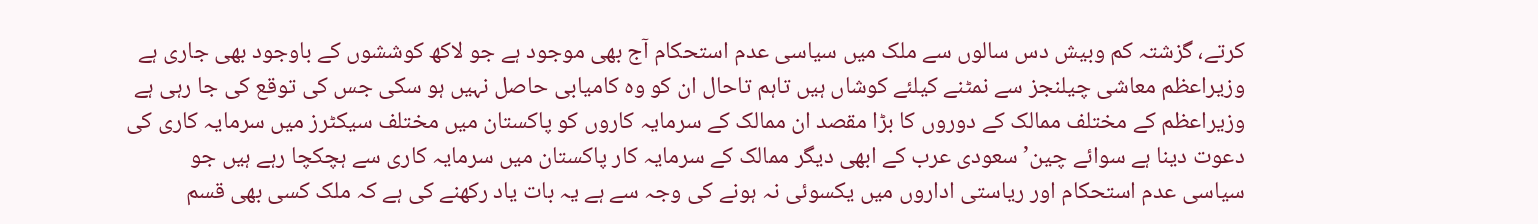کرتے، گزشتہ کم وبیش دس سالوں سے ملک میں سیاسی عدم استحکام آج بھی موجود ہے جو لاکھ کوششوں کے باوجود بھی جاری ہے وزیراعظم معاشی چیلنجز سے نمٹنے کیلئے کوشاں ہیں تاہم تاحال ان کو وہ کامیابی حاصل نہیں ہو سکی جس کی توقع کی جا رہی ہے وزیراعظم کے مختلف ممالک کے دوروں کا بڑا مقصد ان ممالک کے سرمایہ کاروں کو پاکستان میں مختلف سیکٹرز میں سرمایہ کاری کی دعوت دینا ہے سوائے چین’ سعودی عرب کے ابھی دیگر ممالک کے سرمایہ کار پاکستان میں سرمایہ کاری سے ہچکچا رہے ہیں جو سیاسی عدم استحکام اور ریاستی اداروں میں یکسوئی نہ ہونے کی وجہ سے ہے یہ بات یاد رکھنے کی ہے کہ ملک کسی بھی قسم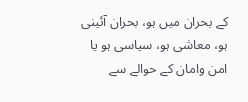کے بحران میں ہو، بحران آئینی ہو، معاشی ہو، سیاسی ہو یا امن وامان کے حوالے سے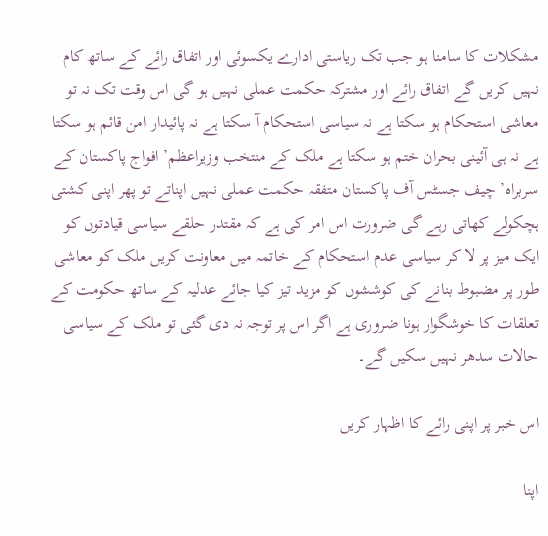مشکلات کا سامنا ہو جب تک ریاستی ادارے یکسوئی اور اتفاق رائے کے ساتھ کام نہیں کریں گے اتفاق رائے اور مشترکہ حکمت عملی نہیں ہو گی اس وقت تک نہ تو معاشی استحکام ہو سکتا ہے نہ سیاسی استحکام آ سکتا ہے نہ پائیدار امن قائم ہو سکتا ہے نہ ہی آئینی بحران ختم ہو سکتا ہے ملک کے منتخب وزیراعظم’ افواج پاکستان کے سربراہ’ چیف جسٹس آف پاکستان متفقہ حکمت عملی نہیں اپناتے تو پھر اپنی کشتی ہچکولے کھاتی رہے گی ضرورت اس امر کی ہے کہ مقتدر حلقے سیاسی قیادتوں کو ایک میز پر لا کر سیاسی عدم استحکام کے خاتمہ میں معاونت کریں ملک کو معاشی طور پر مضبوط بنانے کی کوششوں کو مزید تیز کیا جائے عدلیہ کے ساتھ حکومت کے تعلقات کا خوشگوار ہونا ضروری ہے اگر اس پر توجہ نہ دی گئی تو ملک کے سیاسی حالات سدھر نہیں سکیں گے۔

اس خبر پر اپنی رائے کا اظہار کریں

اپنا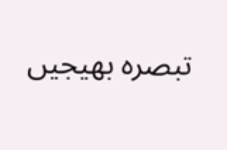تبصرہ بھیجیں